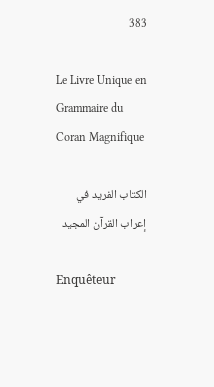383

Le Livre Unique en Grammaire du Coran Magnifique

الكتاب الفريد في إعراب القرآن المجيد

Enquêteur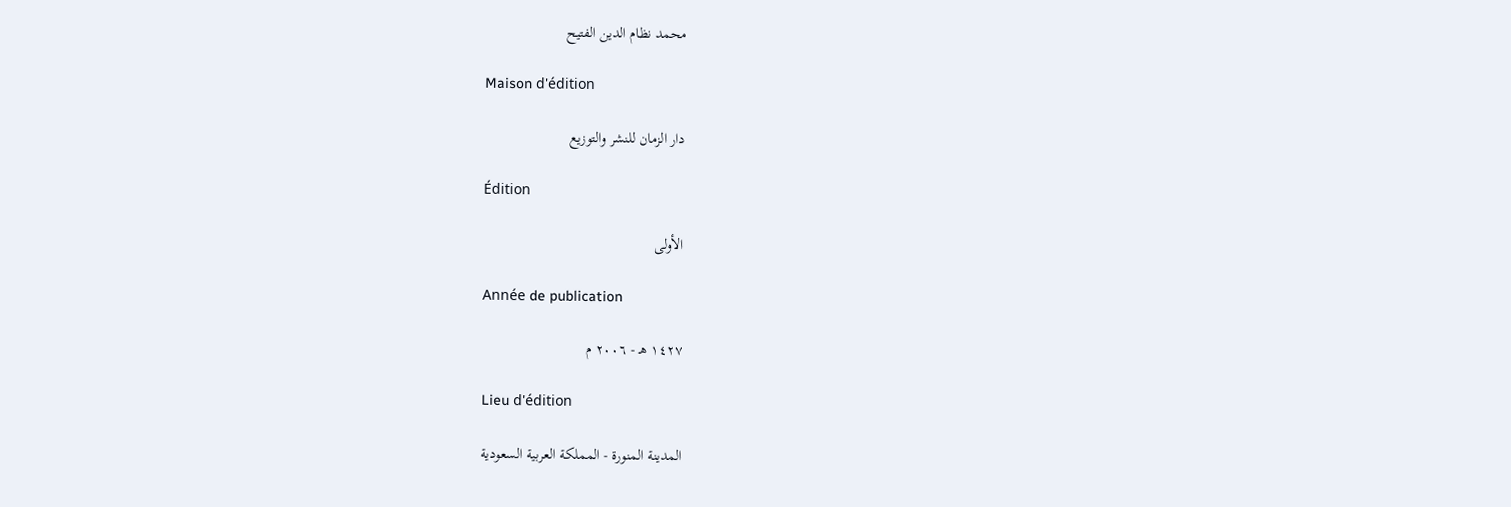محمد نظام الدين الفتيح

Maison d'édition

دار الزمان للنشر والتوزيع

Édition

الأولى

Année de publication

١٤٢٧ هـ - ٢٠٠٦ م

Lieu d'édition

المدينة المنورة - المملكة العربية السعودية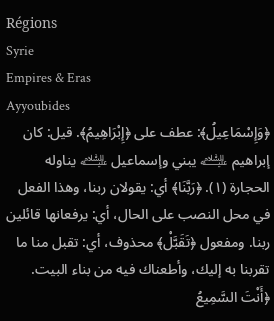Régions
Syrie
Empires & Eras
Ayyoubides
﴿وَإِسْمَاعِيلُ﴾: عطف على ﴿إِبْرَاهِيمُ﴾. قيل: كان إبراهيم ﵇ يبني وإسماعيل ﵇ يناوله الحجارة (١). ﴿رَبَّنَا﴾ أي: يقولان ربنا، وهذا الفعل في محل النصب على الحال، أي: يرفعانها قائلين ربنا. ومفعول ﴿تَقَبَّلْ﴾ محذوف، أي: تقبل منا ما تقربنا به إليك، وأطعناك فيه من بناء البيت. ﴿أَنْتَ السَّمِيعُ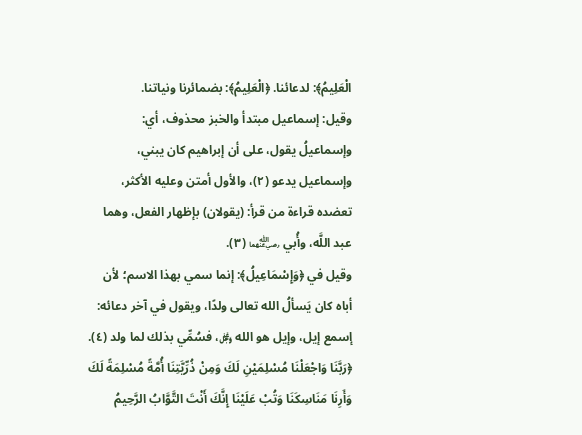الْعَلِيمُ﴾: لدعائنا. ﴿الْعَلِيمُ﴾: بضمائرنا ونياتنا.
وقيل: إسماعيل مبتدأ والخبز محذوف، أي: وإسماعيلُ يقول، على أن إبراهيم كان يبني، وإسماعيل يدعو (٢)، والأول أمتن وعليه الأكثر، تعضده قراءة من قرأ: (يقولان) بإظهار الفعل، وهما عبد اللَّه، وأُبي ﵄ (٣).
وقيل في ﴿وَإِسْمَاعِيلُ﴾: إنما سمي بهذا الاسم؛ لأن أباه كان يَسألُ الله تعالى ولدًا، ويقول في آخر دعائه: إسمع إيل، وإيل هو الله ﷿، فسُمِّي بذلك لما ولد (٤).
﴿رَبَّنَا وَاجْعَلْنَا مُسْلِمَيْنِ لَكَ وَمِنْ ذُرِّيَّتِنَا أُمَّةً مُسْلِمَةً لَكَ وَأَرِنَا مَنَاسِكَنَا وَتُبْ عَلَيْنَا إِنَّكَ أَنْتَ التَّوَّابُ الرَّحِيمُ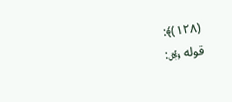(١٢٨)﴾:
قوله ﷿: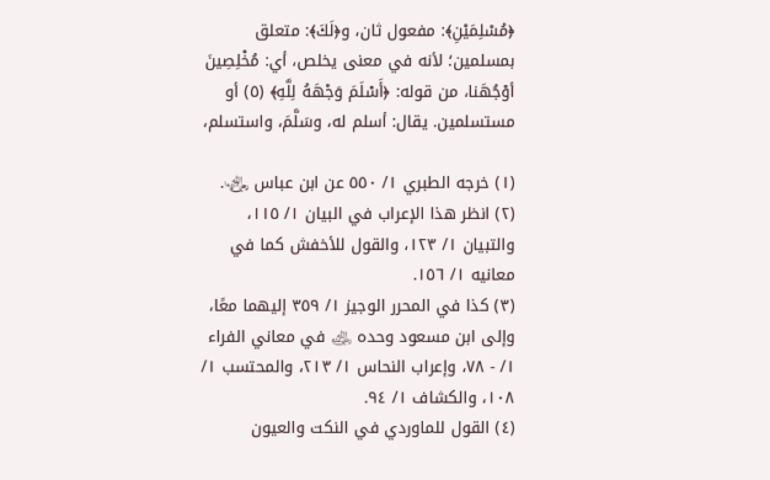﴿مُسْلِمَيْنِ﴾: مفعول ثان، و﴿لَكَ﴾: متعلق بمسلمين؛ لأنه في معنى يخلص، أي: مُخْلِصِينَ أوْجُهَنا، من قوله: ﴿أَسْلَمَ وَجْهَهُ لِلَّهِ﴾ (٥) أو مستسلمين. يقال: أسلم له، وسَلَّمَ، واستسلم،

(١) خرجه الطبري ١/ ٥٥٠ عن ابن عباس ﵄.
(٢) انظر هذا الإعراب في البيان ١/ ١١٥، والتبيان ١/ ١٢٣، والقول للأخفش كما في معانيه ١/ ١٥٦.
(٣) كذا في المحرر الوجيز ١/ ٣٥٩ إليهما معًا، وإلى ابن مسعود وحده ﵁ في معاني الفراء ١/ - ٧٨، وإعراب النحاس ١/ ٢١٣، والمحتسب ١/ ١٠٨، والكشاف ١/ ٩٤.
(٤) القول للماوردي في النكت والعيون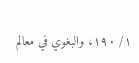١/ ١٩٠، والبغوي في معالم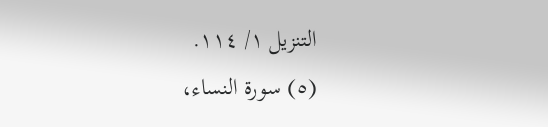التنزيل ١/ ١١٤.
(٥) سورة النساء،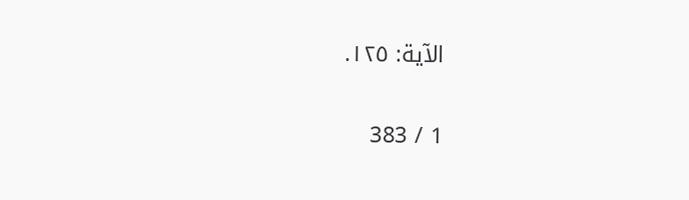الآية: ١٢٥.

1 / 383